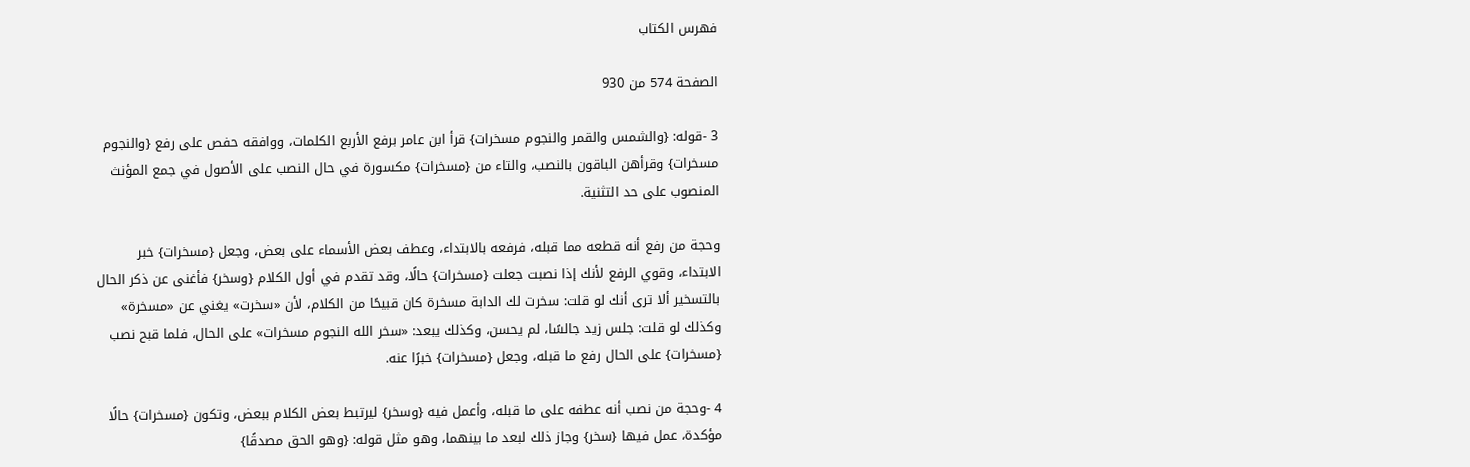فهرس الكتاب

الصفحة 574 من 930

3 -قوله: {والشمس والقمر والنجوم مسخرات} قرأ ابن عامر برفع الأربع الكلمات، ووافقه حفص على رفع {والنجوم مسخرات} وقرأهن الباقون بالنصب، والتاء من {مسخرات} مكسورة في حال النصب على الأصول في جمع المؤنث المنصوب على حد التثنية.

وحجة من رفع أنه قطعه مما قبله، فرفعه بالابتداء، وعطف بعض الأسماء على بعض، وجعل {مسخرات} خبر الابتداء، وقوي الرفع لأنك إذا نصبت جعلت {مسخرات} حالًا، وقد تقدم في أول الكلام {وسخر} فأغنى عن ذكر الحال بالتسخير ألا ترى أنك لو قلت: سخرت لك الدابة مسخرة كان قبيحًا من الكلام، لأن «سخرت» يغني عن «مسخرة» وكذلك لو قلت: جلس زيد جالسًا، لم يحسن، وكذلك يبعد: «سخر الله النجوم مسخرات» على الحال، فلما قبح نصب {مسخرات} على الحال رفع ما قبله، وجعل {مسخرات} خبرًا عنه.

4 -وحجة من نصب أنه عطفه على ما قبله، وأعمل فيه {وسخر} ليرتبط بعض الكلام ببعض، وتكون {مسخرات} حالًا مؤكدة، عمل فيها {سخر} وجاز ذلك لبعد ما بينهما، وهو مثل قوله: {وهو الحق مصدقًا}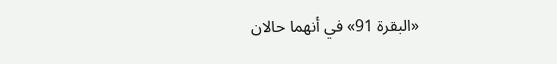«البقرة 91» في أنهما حالان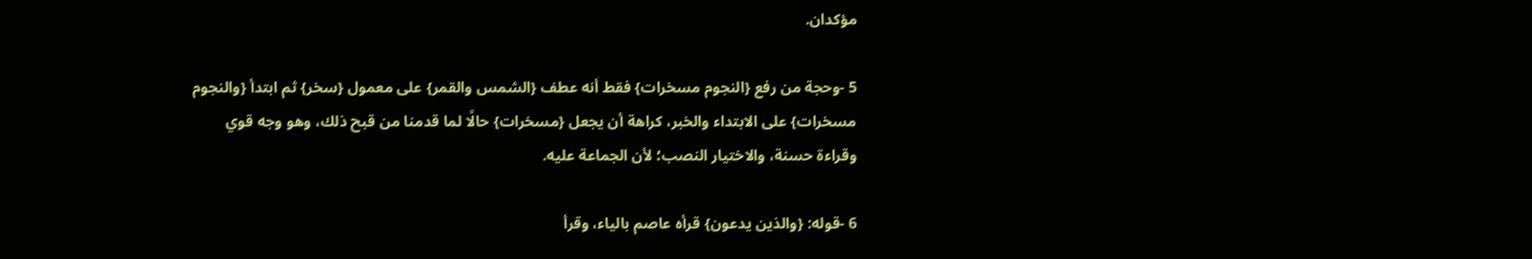مؤكدان.

5 -وحجة من رفع {النجوم مسخرات} فقط أنه عطف {الشمس والقمر} على معمول {سخر} ثم ابتدأ {والنجوم مسخرات} على الابتداء والخبر، كراهة أن يجعل {مسخرات} حالًا لما قدمنا من قبح ذلك، وهو وجه قوي وقراءة حسنة، والاختيار النصب؛ لأن الجماعة عليه.

6 -قوله: {والذين يدعون} قرأه عاصم بالياء، وقرأ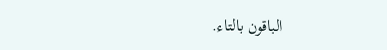الباقون بالتاء.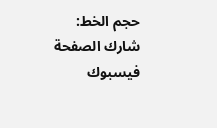حجم الخط:
شارك الصفحة
فيسبوك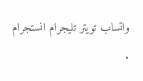واتساب تويتر تليجرام انستجرام
.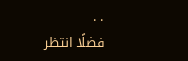. .
فضلًا انتظر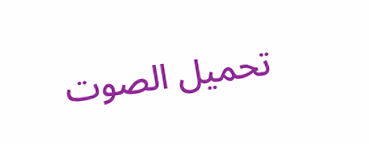تحميل الصوت